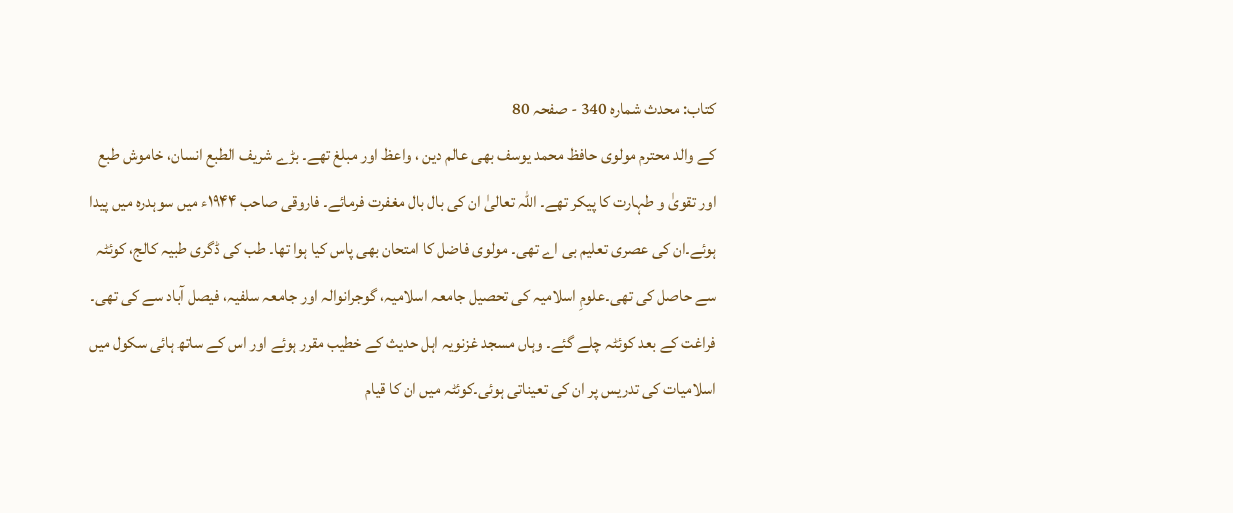کتاب: محدث شمارہ 340 - صفحہ 80
کے والد محترم مولوی حافظ محمد یوسف بھی عالم دین ، واعظ اور مبلغ تھے۔ بڑے شریف الطبع انسان، خاموش طبع اور تقویٰ و طہارت کا پیکر تھے۔ اللہ تعالیٰ ان کی بال بال مغفرت فرمائے۔ فاروقی صاحب ۱۹۴۴ء میں سوہدرہ میں پیدا ہوئے۔ان کی عصری تعلیم بی اے تھی۔ مولوی فاضل کا امتحان بھی پاس کیا ہوا تھا۔ طب کی ڈگری طبیہ کالج، کوئٹہ سے حاصل کی تھی۔علومِ اسلامیہ کی تحصیل جامعہ اسلامیہ، گوجرانوالہ اور جامعہ سلفیہ، فیصل آباد سے کی تھی۔ فراغت کے بعد کوئٹہ چلے گئے۔ وہاں مسجد غزنویہ اہل حدیث کے خطیب مقرر ہوئے اور اس کے ساتھ ہائی سکول میں اسلامیات کی تدریس پر ان کی تعیناتی ہوئی۔کوئٹہ میں ان کا قیام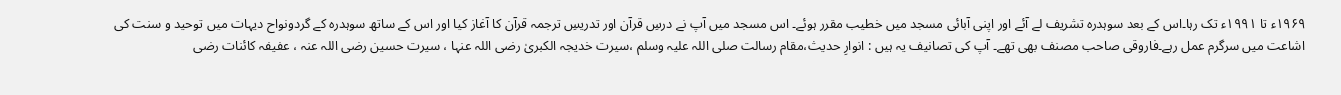۱۹۶۹ء تا ۱۹۹۱ء تک رہا۔اس کے بعد سوہدرہ تشریف لے آئے اور اپنی آبائی مسجد میں خطیب مقرر ہوئے۔ اس مسجد میں آپ نے درسِ قرآن اور تدریسِ ترجمہ قرآن کا آغاز کیا اور اس کے ساتھ سوہدرہ کے گردونواح دیہات میں توحید و سنت کی اشاعت میں سرگرم عمل رہے۔فاروقی صاحب مصنف بھی تھے۔ آپ کی تصانیف یہ ہیں : انوارِ حدیث،مقام رسالت صلی اللہ علیہ وسلم ،سیرت خدیجہ الکبریٰ رضی اللہ عنہا ، سیرت حسین رضی اللہ عنہ ، عفیفہ کائنات رضی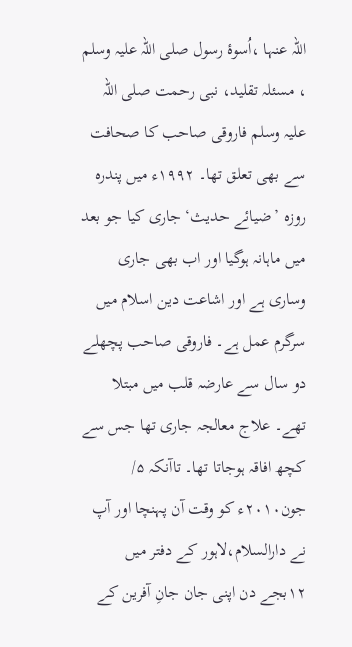اللہ عنہا ،اُسوۂ رسول صلی اللہ علیہ وسلم ، مسئلہ تقلید، نبی رحمت صلی اللہ علیہ وسلم فاروقی صاحب کا صحافت سے بھی تعلق تھا۔ ۱۹۹۲ء میں پندرہ روزہ ’ضیائے حدیث‘ جاری کیا جو بعد میں ماہانہ ہوگیا اور اب بھی جاری وساری ہے اور اشاعت دین اسلام میں سرگرم عمل ہے۔ فاروقی صاحب پچھلے دو سال سے عارضہ قلب میں مبتلا تھے۔ علاج معالجہ جاری تھا جس سے کچھ افاقہ ہوجاتا تھا۔ تاآنکہ ۵/ جون۲۰۱۰ء کو وقت آن پہنچا اور آپ نے دارالسلام،لاہور کے دفتر میں ۱۲بجے دن اپنی جان جانِ آفرین کے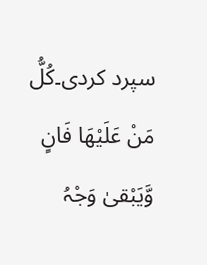سپرد کردی۔کُلُّ مَنْ عَلَیْھَا فَانٍ وَّیَبْقیٰ وَجْہُ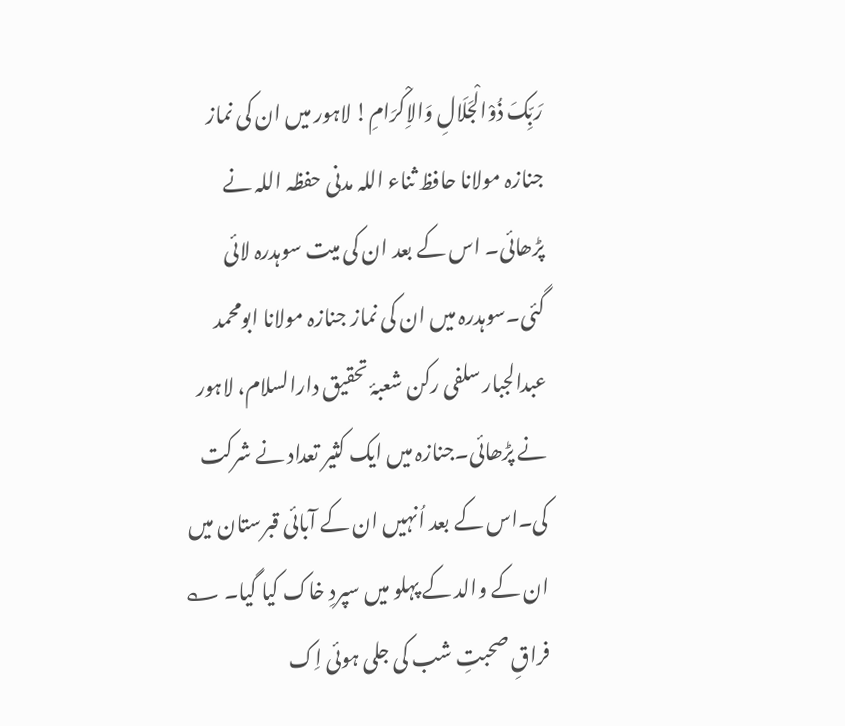رَبِّکَ ذُوْالْجَلَالِ وَالاِکْرَامِ! لاہور میں ان کی نماز جنازہ مولانا حافظ ثناء اللہ مدنی حفظہ اللہ نے پڑھائی۔ اس کے بعد ان کی میت سوہدرہ لائی گئی۔سوہدرہ میں ان کی نماز جنازہ مولانا ابومحمد عبدالجبار سلفی رکن شعبۂ تحقیق دارالسلام، لاہور نے پڑھائی۔جنازہ میں ایک کثیر تعداد نے شرکت کی۔اس کے بعد اُنہیں ان کے آبائی قبرستان میں ان کے والد کے پہلو میں سپردِ خاک کیا گیا۔ ؎ فراقِ صحبتِ شب کی جلی ہوئی اِک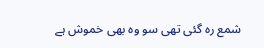شمع رہ گئی تھی سو وہ بھی خموش ہے